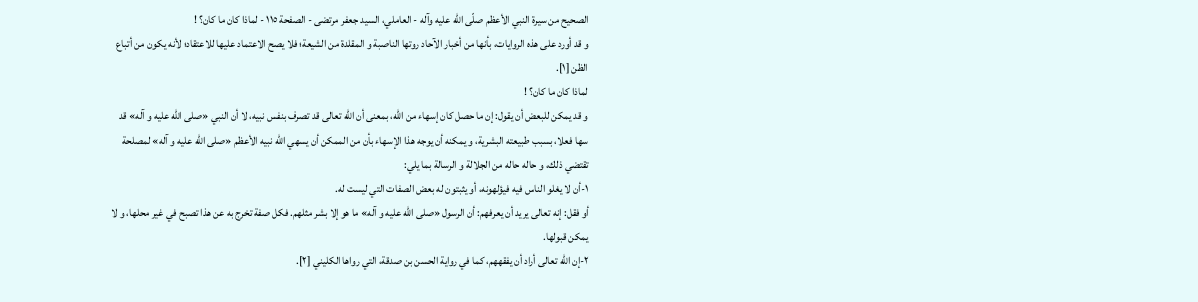الصحيح من سيرة النبي الأعظم صلّى الله عليه وآله - العاملي، السيد جعفر مرتضى - الصفحة ١١٥ - لماذا كان ما كان؟ !
و قد أورد على هذه الروايات، بأنها من أخبار الآحاد روتها الناصبة و المقلدة من الشيعة؛ فلا يصح الاعتماد عليها للاعتقاد؛ لأنه يكون من أتباع الظن [١].
لماذا كان ما كان؟ !
و قد يمكن للبعض أن يقول: إن ما حصل كان إسهاء من اللّه، بمعنى أن اللّه تعالى قد تصرف بنفس نبيه، لا أن النبي «صلى اللّه عليه و آله» قد سها فعلا، بسبب طبيعته البشرية، و يمكنه أن يوجه هذا الإسهاء بأن من الممكن أن يسهي اللّه نبيه الأعظم «صلى اللّه عليه و آله» لمصلحة تقتضي ذلك، و حاله حاله من الجلالة و الرسالة بما يلي:
١-أن لا يغلو الناس فيه فيؤلهونه، أو يثبتون له بعض الصفات التي ليست له.
أو فقل: إنه تعالى يريد أن يعرفهم: أن الرسول «صلى اللّه عليه و آله» ما هو إلا بشر مثلهم. فكل صفة تخرج به عن هذا تصبح في غير محلها، و لا يمكن قبولها.
٢-إن اللّه تعالى أراد أن يفقههم، كما في رواية الحسن بن صدقة، التي رواها الكليني [٢].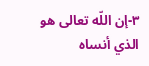٣-إن اللّه تعالى هو الذي أنساه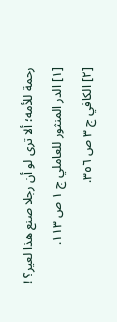رحمة للأمه؛ ألا ترى لو أن رجلا صنع هذا لعير؟ !
[١] الدر المنثور للعاملي ج ١ ص ١١٣.
[٢] الكافي ج ٣ ص ٣٥٦.